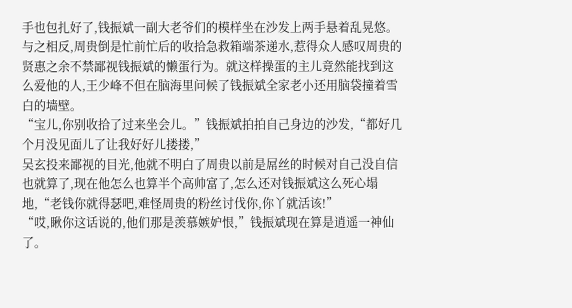手也包扎好了,钱振斌一副大老爷们的模样坐在沙发上两手悬着乱晃悠。与之相反,周贵倒是忙前忙后的收拾急救箱端茶递水,惹得众人感叹周贵的贤惠之余不禁鄙视钱振斌的懒蛋行为。就这样操蛋的主儿竟然能找到这么爱他的人,王少峰不但在脑海里问候了钱振斌全家老小还用脑袋撞着雪白的墙壁。
“宝儿,你别收拾了过来坐会儿。”钱振斌拍拍自己身边的沙发,“都好几个月没见面儿了让我好好儿搂搂,”
吴玄投来鄙视的目光,他就不明白了周贵以前是屌丝的时候对自己没自信也就算了,现在他怎么也算半个高帅富了,怎么还对钱振斌这么死心塌地,“老钱你就得瑟吧,难怪周贵的粉丝讨伐你,你丫就活该!”
“哎,瞅你这话说的,他们那是羡慕嫉妒恨,”钱振斌现在算是逍遥一神仙了。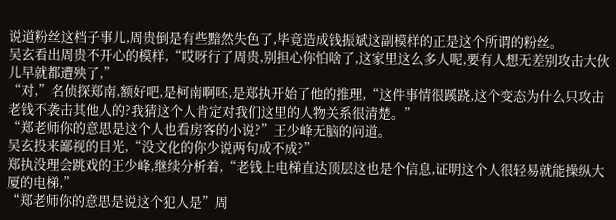说道粉丝这档子事儿,周贵倒是有些黯然失色了,毕竟造成钱振斌这副模样的正是这个所谓的粉丝。
吴玄看出周贵不开心的模样,“哎呀行了周贵,别担心你怕啥了,这家里这么多人呢,要有人想无差别攻击大伙儿早就都遭殃了,”
“对,”名侦探郑南,额好吧,是柯南啊呸,是郑执开始了他的推理,“这件事情很蹊跷,这个变态为什么只攻击老钱不袭击其他人的?我猜这个人肯定对我们这里的人物关系很清楚。”
“郑老师你的意思是这个人也看房客的小说?”王少峰无脑的问道。
吴玄投来鄙视的目光,“没文化的你少说两句成不成?”
郑执没理会跳戏的王少峰,继续分析着,“老钱上电梯直达顶层这也是个信息,证明这个人很轻易就能操纵大厦的电梯,”
“郑老师你的意思是说这个犯人是”周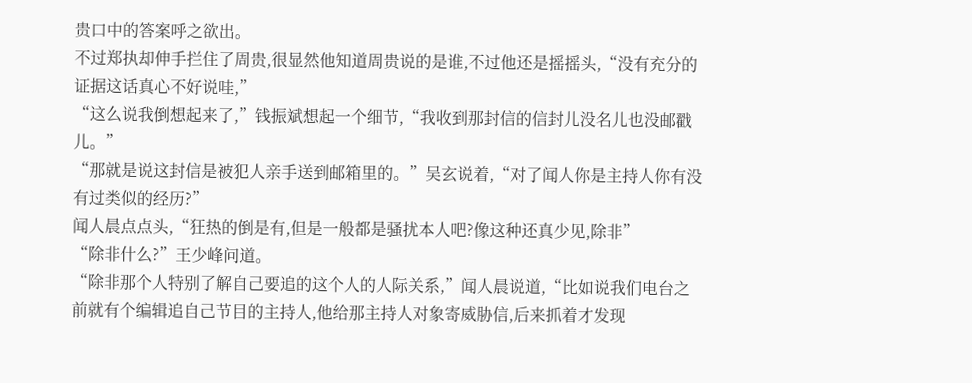贵口中的答案呼之欲出。
不过郑执却伸手拦住了周贵,很显然他知道周贵说的是谁,不过他还是摇摇头,“没有充分的证据这话真心不好说哇,”
“这么说我倒想起来了,”钱振斌想起一个细节,“我收到那封信的信封儿没名儿也没邮戳儿。”
“那就是说这封信是被犯人亲手送到邮箱里的。”吴玄说着,“对了闻人你是主持人你有没有过类似的经历?”
闻人晨点点头,“狂热的倒是有,但是一般都是骚扰本人吧?像这种还真少见,除非”
“除非什么?”王少峰问道。
“除非那个人特别了解自己要追的这个人的人际关系,”闻人晨说道,“比如说我们电台之前就有个编辑追自己节目的主持人,他给那主持人对象寄威胁信,后来抓着才发现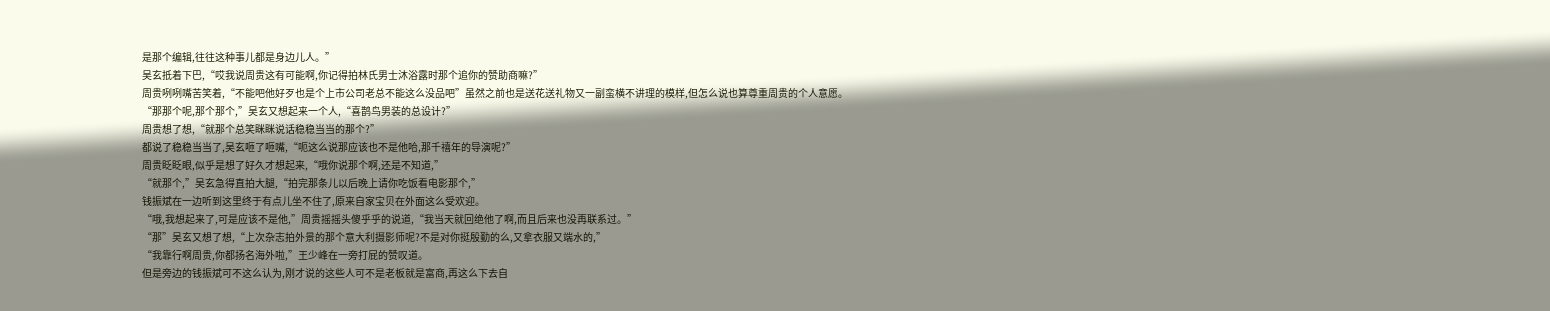是那个编辑,往往这种事儿都是身边儿人。”
吴玄抵着下巴,“哎我说周贵这有可能啊,你记得拍林氏男士沐浴露时那个追你的赞助商嘛?”
周贵咧咧嘴苦笑着,“不能吧他好歹也是个上市公司老总不能这么没品吧”虽然之前也是送花送礼物又一副蛮横不讲理的模样,但怎么说也算尊重周贵的个人意愿。
“那那个呢,那个那个,”吴玄又想起来一个人,“喜鹊鸟男装的总设计?”
周贵想了想,“就那个总笑眯眯说话稳稳当当的那个?”
都说了稳稳当当了,吴玄咂了咂嘴,“呃这么说那应该也不是他哈,那千禧年的导演呢?”
周贵眨眨眼,似乎是想了好久才想起来,“哦你说那个啊,还是不知道,”
“就那个,”吴玄急得直拍大腿,“拍完那条儿以后晚上请你吃饭看电影那个,”
钱振斌在一边听到这里终于有点儿坐不住了,原来自家宝贝在外面这么受欢迎。
“哦,我想起来了,可是应该不是他,”周贵摇摇头傻乎乎的说道,“我当天就回绝他了啊,而且后来也没再联系过。”
“那”吴玄又想了想,“上次杂志拍外景的那个意大利摄影师呢?不是对你挺殷勤的么,又拿衣服又端水的,”
“我靠行啊周贵,你都扬名海外啦,”王少峰在一旁打屁的赞叹道。
但是旁边的钱振斌可不这么认为,刚才说的这些人可不是老板就是富商,再这么下去自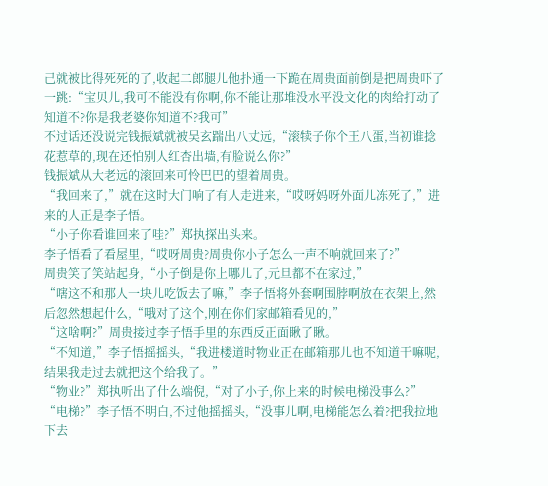己就被比得死死的了,收起二郎腿儿他扑通一下跪在周贵面前倒是把周贵吓了一跳:“宝贝儿,我可不能没有你啊,你不能让那堆没水平没文化的肉给打动了知道不?你是我老婆你知道不?我可”
不过话还没说完钱振斌就被吴玄踹出八丈远,“滚犊子你个王八蛋,当初谁捻花惹草的,现在还怕别人红杏出墙,有脸说么你?”
钱振斌从大老远的滚回来可怜巴巴的望着周贵。
“我回来了,”就在这时大门响了有人走进来,“哎呀妈呀外面儿冻死了,”进来的人正是李子悟。
“小子你看谁回来了哇?”郑执探出头来。
李子悟看了看屋里,“哎呀周贵?周贵你小子怎么一声不响就回来了?”
周贵笑了笑站起身,“小子倒是你上哪儿了,元旦都不在家过,”
“嗐这不和那人一块儿吃饭去了嘛,”李子悟将外套啊围脖啊放在衣架上,然后忽然想起什么,“哦对了这个,刚在你们家邮箱看见的,”
“这啥啊?”周贵接过李子悟手里的东西反正面瞅了瞅。
“不知道,”李子悟摇摇头,“我进楼道时物业正在邮箱那儿也不知道干嘛呢,结果我走过去就把这个给我了。”
“物业?”郑执听出了什么端倪,“对了小子,你上来的时候电梯没事么?”
“电梯?”李子悟不明白,不过他摇摇头,“没事儿啊,电梯能怎么着?把我拉地下去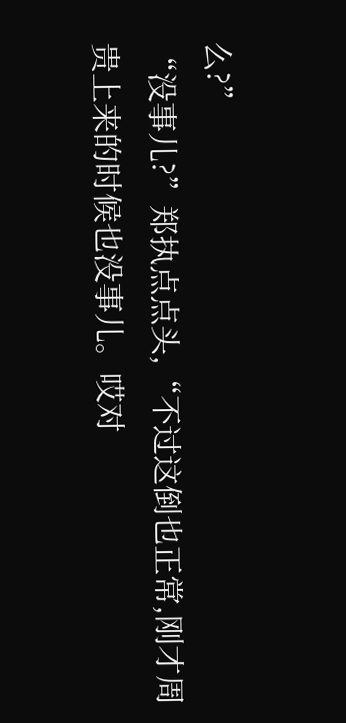么?”
“没事儿?”郑执点点头,“不过这倒也正常,刚才周贵上来的时候也没事儿。哎对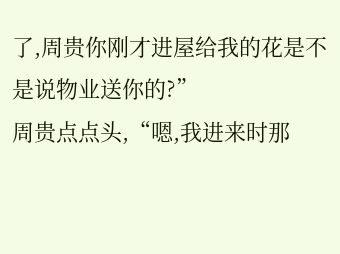了,周贵你刚才进屋给我的花是不是说物业送你的?”
周贵点点头,“嗯,我进来时那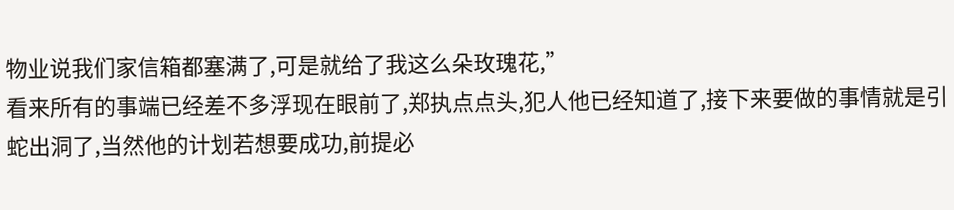物业说我们家信箱都塞满了,可是就给了我这么朵玫瑰花,”
看来所有的事端已经差不多浮现在眼前了,郑执点点头,犯人他已经知道了,接下来要做的事情就是引蛇出洞了,当然他的计划若想要成功,前提必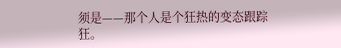须是——那个人是个狂热的变态跟踪狂。